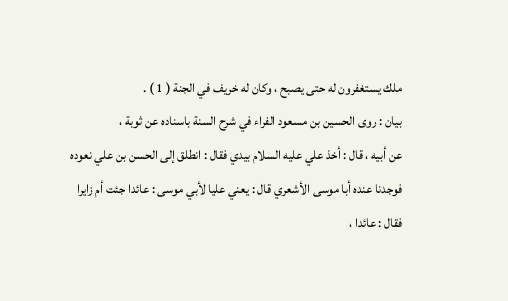ملك يستغفرون له حتى يصبح ، وكان له خريف في الجنة ( 1 ) .
بيان : روى الحسين بن مسعود الفراء في شرح السنة باسناده عن ثوبة ،
عن أبيه ، قال : أخذ علي عليه السلام بيدي فقال : انطلق إلى الحسن بن علي نعوده
فوجدنا عنده أبا موسى الأشعري قال : يعني عليا لأبي موسى : عائدا جئت أم زايرا
فقال : عائدا ،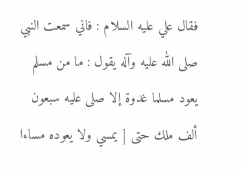فقال علي عليه السلام : فاني سمعت النبي صلى الله عليه وآله يقول : ما من مسلم
يعود مسلما غدوة إلا صلى عليه سبعون ألف ملك حتى [ يمسي ولا يعوده مساءا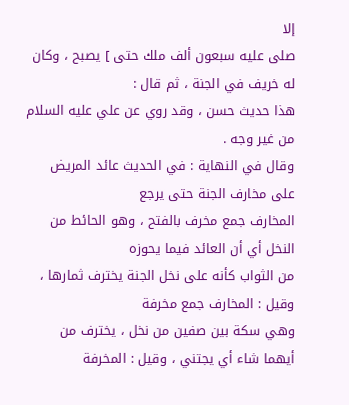إلا
صلى عليه سبعون ألف ملك حتى ] يصبح ، وكان له خريف في الجنة ، ثم قال :
هذا حديث حسن ، وقد روي عن علي عليه السلام من غير وجه .
وقال في النهاية : في الحديث عائد المريض على مخارف الجنة حتى يرجع
المخارف جمع مخرف بالفتح ، وهو الحائط من النخل أي أن العائد فيما يحوزه
من الثواب كأنه على نخل الجنة يخترف ثمارها ، وقيل : المخارف جمع مخرفة
وهي سكة بين صفين من نخل ، يخترف من أيهما شاء أي يجتني ، وقيل : المخرفة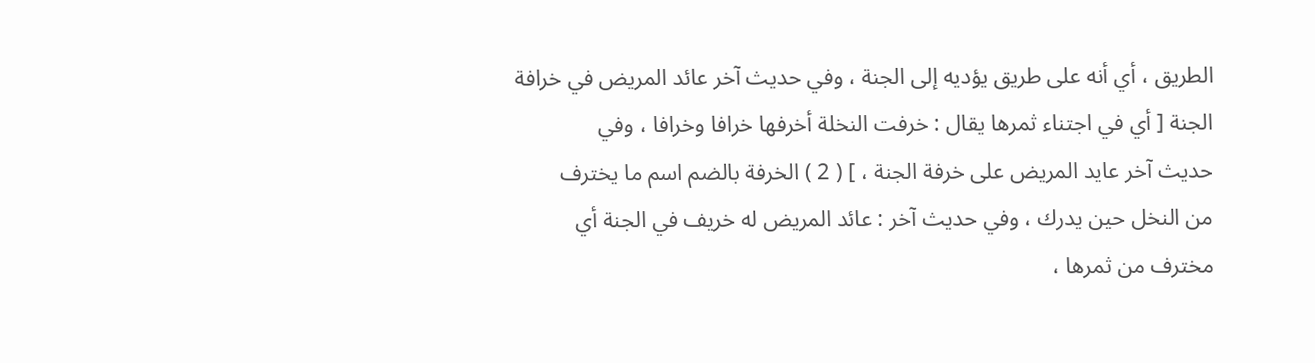الطريق ، أي أنه على طريق يؤديه إلى الجنة ، وفي حديث آخر عائد المريض في خرافة
الجنة [ أي في اجتناء ثمرها يقال : خرفت النخلة أخرفها خرافا وخرافا ، وفي
حديث آخر عايد المريض على خرفة الجنة ، ] ( 2 ) الخرفة بالضم اسم ما يخترف
من النخل حين يدرك ، وفي حديث آخر : عائد المريض له خريف في الجنة أي
مخترف من ثمرها ،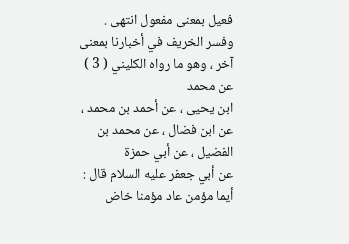فعيل بمعنى مفعول انتهى .
وفسر الخريف في أخبارنا بمعنى آخر ، وهو ما رواه الكليني ( 3 ) عن محمد
ابن يحيى ، عن أحمد بن محمد ، عن ابن فضال ، عن محمد بن الفضيل ، عن أبي حمزة
عن أبي جعفر عليه السلام قال : أيما مؤمن عاد مؤمنا خاض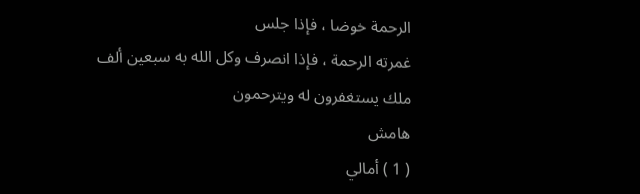الرحمة خوضا ، فإذا جلس
غمرته الرحمة ، فإذا انصرف وكل الله به سبعين ألف ملك يستغفرون له ويترحمون
هامش
( 1 ) أمالي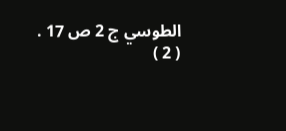الطوسي ج 2 ص 17 .
( 2 )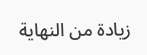زيادة من النهاية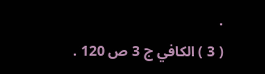.
( 3 ) الكافي ج 3 ص 120 .